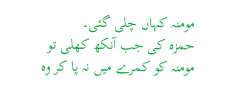مومنہ کہاں چلی گئی۔
حمزہ کی جب آنکھ کھلی تو مومنہ کو کمرے میں نہ پا کر وہ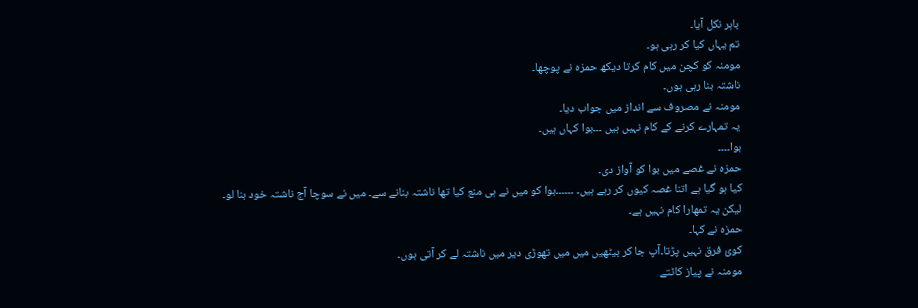باہر نکل آیا۔
تم یہاں کیا کر رہی ہو۔
مومنہ کو کچن میں کام کرتا دیکھ حمزہ نے پوچھا۔
ناشتہ بنا رہی ہوں۔
مومنہ نے مصروف سے انداز میں جواب دیا۔
یہ تمہارے کرنے کے کام نہیں ہیں ۔۔۔بوا کہاں ہیں۔
بوا۔۔۔۔
حمزہ نے غصے میں بوا کو آواز دی۔
کیا ہو گیا ہے اتنا غصہ کیوں کر رہے ہیں۔ ۔۔۔۔۔۔بوا کو میں نے ہی منع کیا تها ناشتہ بنانے سے۔ میں نے سوچا آج ناشتہ خود بنا لو۔
لیکن یہ تمهارا کام نہیں ہے۔
حمزہ نے کہا۔
کوئ فرق نہیں پڑتا۔آپ جا کر بیٹھیں میں میں تھوڑی دیر میں ناشتہ لے کر آتی ہوں۔
مومنہ نے پیاز کاٹتے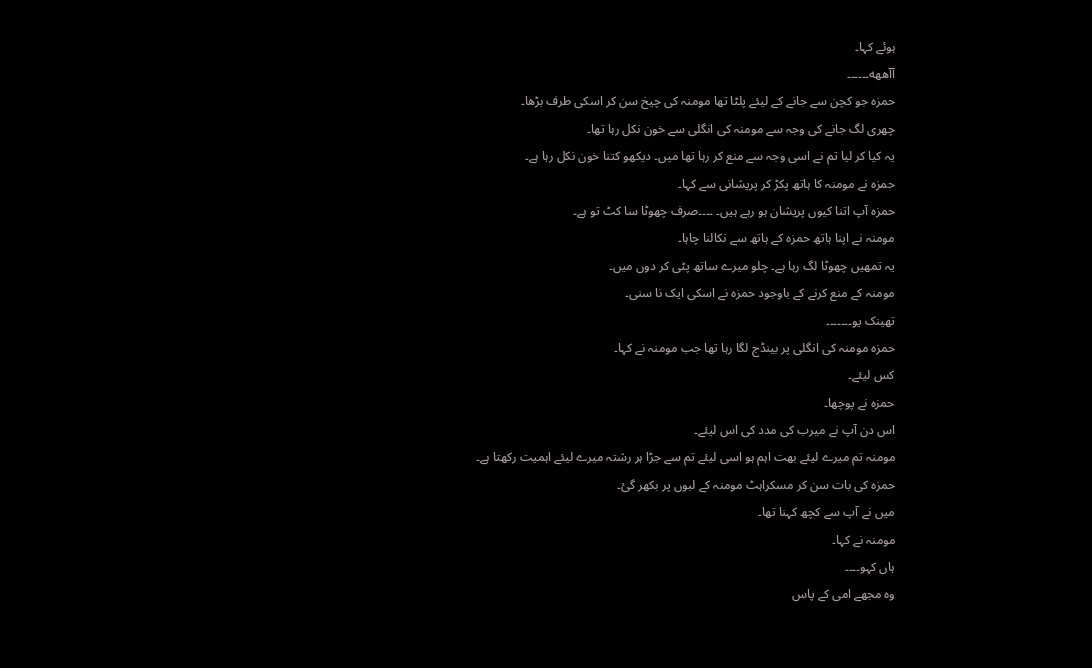ہوئے کہا۔
آآههه۔۔۔۔۔۔
حمزہ جو کچن سے جانے کے لیئے پلٹا تها مومنہ کی چیخ سن کر اسکی طرف بڑھا۔
چهری لگ جانے کی وجہ سے مومنہ کی انگلی سے خون نکل رہا تھا۔
یہ کیا کر لیا تم نے اسی وجہ سے منع کر رہا تھا میں۔ دیکھو کتنا خون نکل رہا ہے۔
حمزہ نے مومنہ کا ہاتھ پکڑ کر پریشانی سے کہا۔
حمزہ آپ اتنا کیوں پریشان ہو رہے ہیں۔ ۔۔۔۔صرف چھوٹا سا کٹ تو ہے۔
مومنہ نے اپنا ہاتھ حمزہ کے ہاتھ سے نکالنا چاہا۔
یہ تمهیں چهوٹا لگ رہا ہے۔ چلو میرے ساتھ پٹی کر دوں میں۔
مومنہ کے منع کرنے کے باوجود حمزہ نے اسکی ایک نا سنی۔
تھینک یو۔۔۔۔۔۔۔
حمزہ مومنہ کی انگلی پر بینڈج لگا رہا تها جب مومنہ نے کہا۔
کس لیئے۔
حمزہ نے پوچها۔
اس دن آپ نے میرب کی مدد کی اس لیئے۔
مومنہ تم میرے لیئے بهت اہم ہو اسی لیئے تم سے جڑا ہر رشتہ میرے لیئے اہمیت رکھتا ہے۔
حمزہ کی بات سن کر مسکراہٹ مومنہ کے لبوں پر بکهر گئ۔
میں نے آپ سے کچھ کہنا تھا۔
مومنہ نے کہا۔
ہاں کہو۔۔۔۔
وہ مجهے امی کے پاس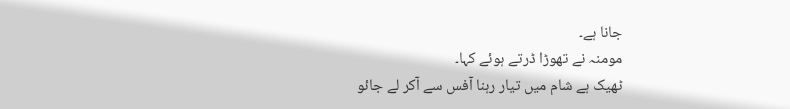جانا ہے۔
مومنہ نے تهوڑا ڈرتے ہوئے کہا۔
ٹهیک ہے شام میں تیار رہنا آفس سے آکر لے جائو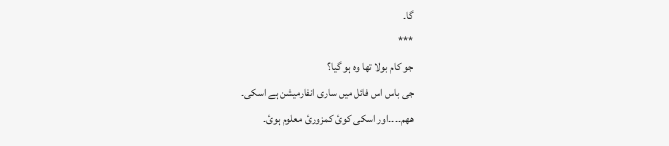گا۔
***
جو کام بولا تها وہ ہو گیا؟
جی باس اس فائل میں ساری انفارمیشن ہے اسکی۔
ههم۔۔۔۔اور اسکی کوئ کمزورئ معلوم ہوئ۔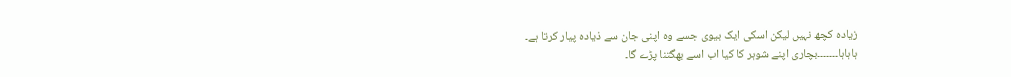زیادہ کچھ نہیں لیکن اسکی ایک بیوی جسے وہ اپنی جان سے ذیادہ پیار کرتا ہے۔
ہاہاہا۔۔۔۔۔۔۔بچاری اپنے شوہر کا کیا اب اسے بھگتنا پڑے گا۔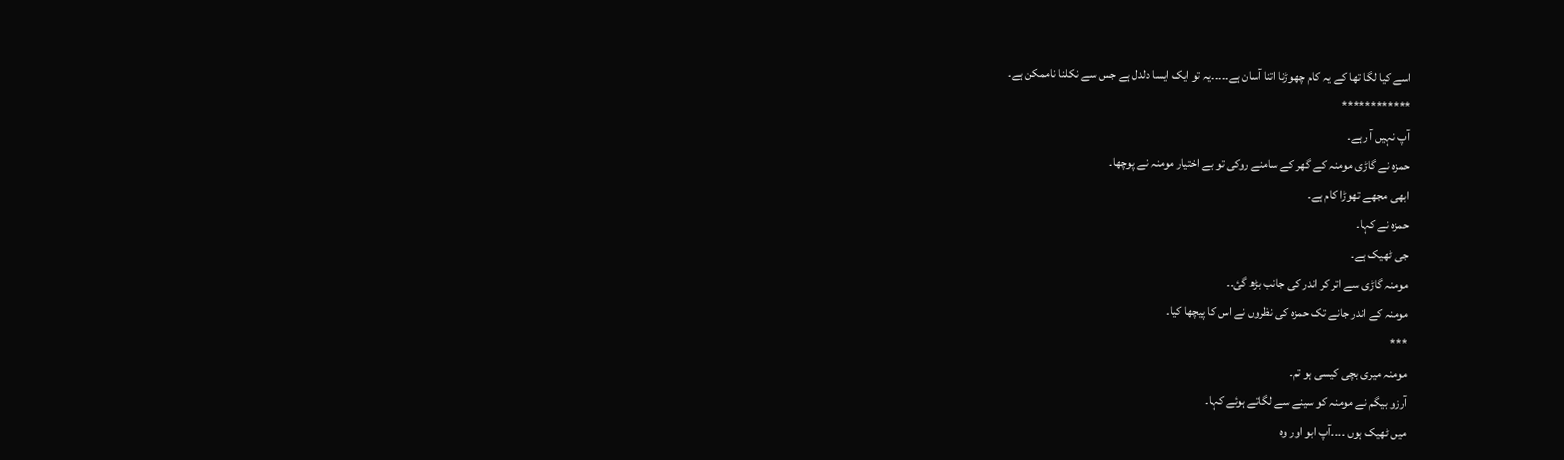اسے کیا لگا تها کے یہ کام چھوڑنا اتنا آسان ہے۔۔۔۔۔یہ تو ایک ایسا دلدل ہے جس سے نکلنا ناممکن ہے۔
************
آپ نہیں آ رہے۔
حمزہ نے گاڑی مومنہ کے گھر کے سامنے روکی تو بے اختیار مومنہ نے پوچھا۔
ابهی مجهے تهوڑا کام ہے۔
حمزہ نے کہا۔
جی ٹهیک ہے۔
مومنہ گاڑی سے اتر کر اندر کی جانب بڑھ گئ۔۔
مومنہ کے اندر جانے تک حمزہ کی نظروں نے اس کا پیچھا کیا۔
***
مومنہ میری بچی کیسی ہو تم۔
آرزو بیگم نے مومنہ کو سینے سے لگاتے ہوئے کہا۔
میں ٹھیک ہوں ۔۔۔۔آپ ابو اور وہ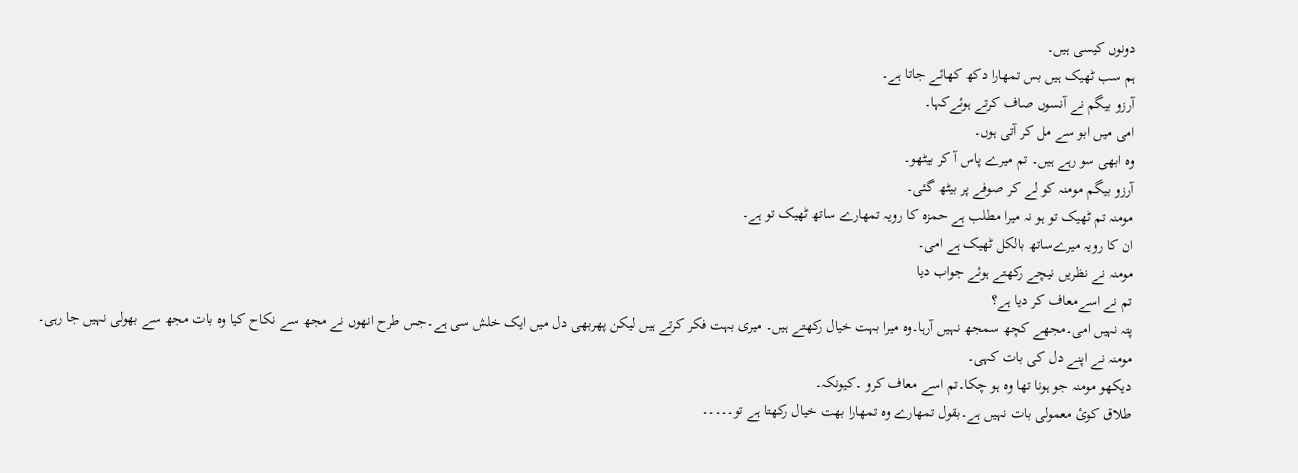دونوں کیسی ہیں۔
ہم سب ٹھیک ہیں بس تمهارا دکھ کهائے جاتا ہے۔
آرزو بیگم نے آنسوں صاف کرتے ہوئےکہا۔
امی میں ابو سے مل کر آتی ہوں۔
وہ ابهی سو رہے ہیں۔ تم میرے پاس آ کر بیٹھو۔
آرزو بیگم مومنہ کو لے کر صوفے پر بیٹھ گئی۔
مومنہ تم ٹهیک تو ہو نہ میرا مطلب ہے حمزہ کا رویہ تمهارے ساتھ ٹهیک تو ہے۔
ان کا رویہ میرےساتھ بالکل ٹهیک ہے امی۔
مومنہ نے نظریں نیچے رکهتے ہوئے جواب دیا
تم نے اسےمعاف کر دیا ہے؟
پتہ نہیں امی۔مجهے کچھ سمجھ نہیں آرہا۔وہ میرا بہت خیال رکهتے ہیں۔ میری بہت فکر کرتے ہیں لیکن پھربهی دل میں ایک خلش سی ہے۔جس طرح انهوں نے مجھ سے نکاح کیا وہ بات مجھ سے بهولی نہیں جا رہی۔
مومنہ نے اپنے دل کی بات کہی۔
دیکهو مومنہ جو ہونا تها وہ ہو چکا۔تم اسے معاف کرو ۔کیونکہ۔
طلاق کوئ معمولی بات نہیں ہے۔بقول تمهارے وہ تمهارا بهت خیال رکهتا ہے تو۔۔۔۔۔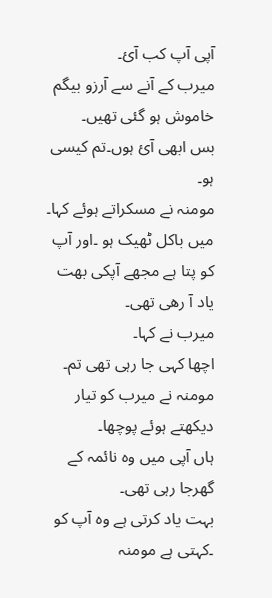آپی آپ کب آئ۔
میرب کے آنے سے آرزو بیگم خاموش ہو گئی تھیں۔
بس ابهی آئ ہوں۔تم کیسی ہو۔
مومنہ نے مسکراتے ہوئے کہا۔
میں باکل ٹهیک ہو ۔اور آپ کو پتا ہے مجهے آپکی بهت یاد آ رهی تهی۔
میرب نے کہا۔
اچها کہی جا رہی تهی تم۔
مومنہ نے میرب کو تیار دیکھتے ہوئے پوچها۔
ہاں آپی میں وہ نائمہ کے گھرجا رہی تهی۔
بہت یاد کرتی ہے وہ آپ کو ۔کہتی ہے مومنہ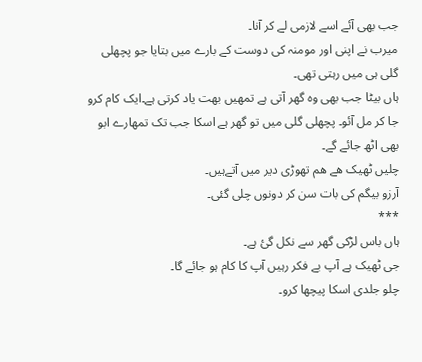جب بهی آئے اسے لازمی لے کر آنا۔
میرب نے اپنی اور مومنہ کی دوست کے بارے میں بتایا جو پچهلی گلی ہی میں رہتی تهی۔
ہاں بیٹا جب بهی وہ گهر آتی ہے تمهیں بهت یاد کرتی ہے۔ایک کام کرو جا کر مل آئو۔ پچهلی گلی میں تو گھر ہے اسکا جب تک تمهارے ابو بهی اٹھ جائے گے۔
چلیں ٹهیک هے هم تھوڑی دیر میں آتےہیں۔
آرزو بیگم کی بات سن کر دونوں چلی گئی۔
***
ہاں باس لڑکی گهر سے نکل گئ ہے۔
جی ٹهیک ہے آپ بے فکر رہیں آپ کا کام ہو جائے گا۔
چلو جلدی اسکا پیچها کرو۔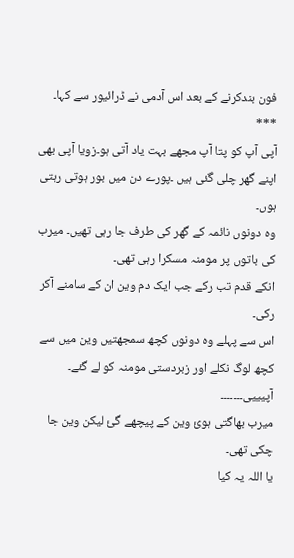فون بندکرنے کے بعد اس آدمی نے ڈرائیور سے کہا۔
***
آپی آپ کو پتا آپ مجهے بہت یاد آتی ہو۔زویا آپی بهی اپنے گھر چلی گئی ہیں ۔پورے دن میں بور ہوتی رہتی ہوں۔
وہ دونوں نائمہ کے گهر کی طرف جا رہی تھیں۔ میرب کی باتوں پر مومنہ مسکرا رہی تھی۔
انکے قدم تب رکے جب ایک دم وین ان کے سامنے آکر رکی۔
اس سے پہلے وہ دونوں کچھ سمجهتیں وین میں سے کچھ لوگ نکلے اور زبردستی مومنہ کو لے گئے۔
آپیییی۔۔۔۔۔۔۔
میرب بهاگتی ہوئ وین کے پیچھے گئ لیکن وین جا چکی تهی۔
یا اللہ یہ کیا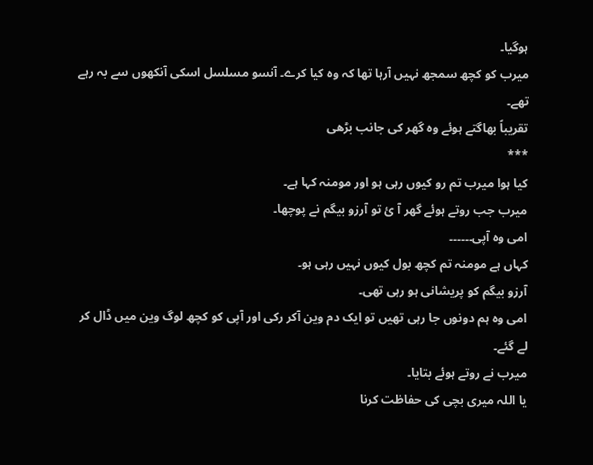ہوگیا۔
میرب کو کچھ سمجھ نہیں آرہا تها کہ وہ کیا کرے۔ آنسو مسلسل اسکی آنکھوں سے بہ رہے تھے۔
تقریباً بھاگتے ہوئے وہ گهر کی جانب بڑھی
***
کیا ہوا میرب تم رو کیوں رہی ہو اور مومنہ کہا ہے۔
میرب جب روتے ہوئے گهر آ ئ تو آرزو بیگم نے پوچها۔
امی وہ آپی۔۔۔۔۔۔
کہاں ہے مومنہ تم کچھ بول کیوں نہیں رہی ہو۔
آرزو بیگم کو پریشانی ہو رہی تھی۔
امی وہ ہم دونوں جا رہی تھیں تو ایک دم وین آکر رکی اور آپی کو کچھ لوگ وین میں ڈال کر لے گئے۔
میرب نے روتے ہوئے بتایا۔
یا اللہ میری بچی کی حفاظت کرنا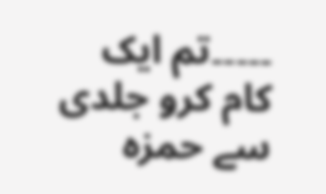۔۔۔۔۔تم ایک کام کرو جلدی سے حمزہ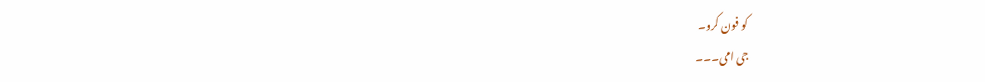کو فون کرو۔
جی امی۔۔۔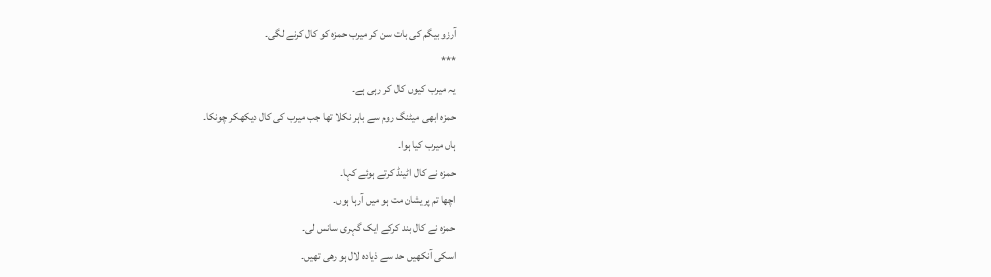آرزو بیگم کی بات سن کر میرب حمزہ کو کال کرنے لگی۔
***
یہ میرب کیوں کال کر رہی ہے۔
حمزہ ابهی میٹنگ روم سے باہر نکلا تها جب میرب کی کال دیکھکر چونکا۔
ہاں میرب کیا ہوا۔
حمزہ نے کال اٹینڈ کرتے ہوئے کہا۔
اچها تم پریشان مت ہو میں آرہا ہوں۔
حمزہ نے کال بند کرکے ایک گہری سانس لی۔
اسکی آنکهیں حد سے ذیادہ لال ہو رهی تهیں۔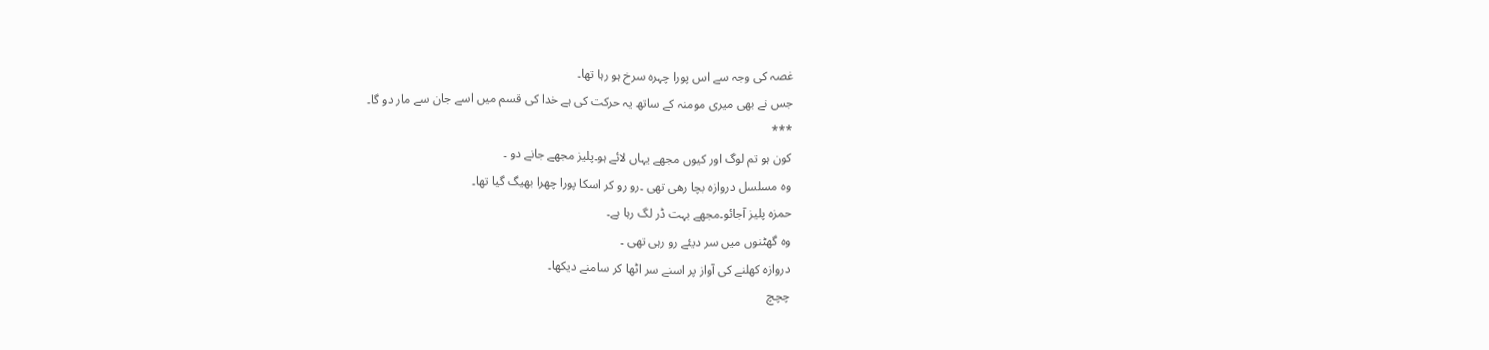غصہ کی وجہ سے اس پورا چہرہ سرخ ہو رہا تها۔
جس نے بهی میری مومنہ کے ساتھ یہ حرکت کی ہے خدا کی قسم میں اسے جان سے مار دو گا۔
***
کون ہو تم لوگ اور کیوں مجھے یہاں لائے ہو۔پلیز مجهے جانے دو ۔
وہ مسلسل دروازہ بچا رهی تهی ۔رو رو کر اسکا پورا چهرا بهیگ گیا تھا۔
حمزہ پلیز آجائو۔مجهے بہت ڈر لگ رہا ہے۔
وہ گھٹنوں میں سر دیئے رو رہی تهی ۔
دروازہ کهلنے کی آواز پر اسنے سر اٹها کر سامنے دیکها۔
چچچ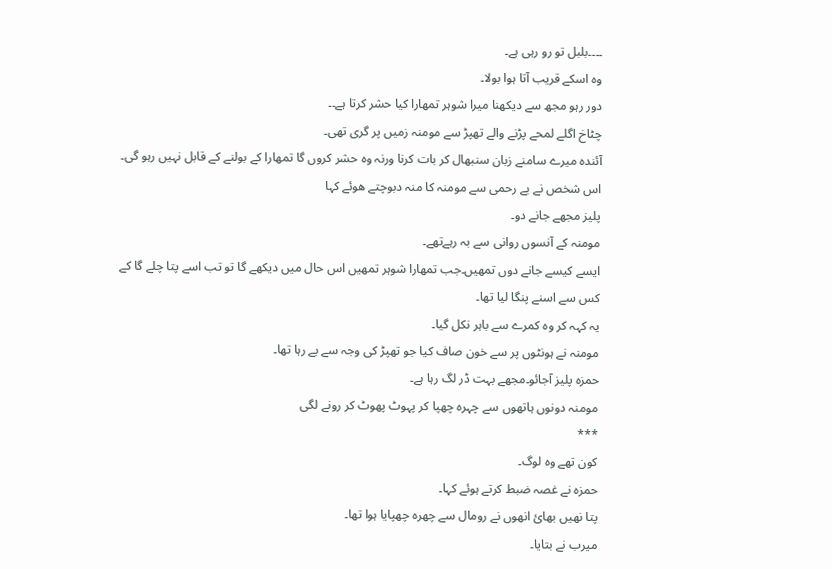۔۔۔۔بلبل تو رو رہی ہے۔
وہ اسکے قریب آتا ہوا بولا۔
دور رہو مجھ سے دیکهنا میرا شوہر تمهارا کیا حشر کرتا ہے۔۔
چٹاخ اگلے لمحے پڑنے والے تهپڑ سے مومنہ زمیں پر گری تھی۔
آئندہ میرے سامنے زبان سنبهال کر بات کرنا ورنہ وہ حشر کروں گا تمهارا کے بولنے کے قابل نہیں رہو گی۔
اس شخص نے بے رحمی سے مومنہ کا منہ دبوچتے هوئے کہا
پلیز مجھے جانے دو۔
مومنہ کے آنسوں روانی سے بہ رہےتھے۔
ایسے کیسے جانے دوں تمهیں۔جب تمهارا شوہر تمهیں اس حال میں دیکهے گا تو تب اسے پتا چلے گا کے کس سے اسنے پنگا لیا تها۔
یہ کہہ کر وہ کمرے سے باہر نکل گیا۔
مومنہ نے ہونٹوں پر سے خون صاف کیا جو تهپڑ کی وجہ سے بے رہا تھا۔
حمزہ پلیز آجائو۔مجهے بہت ڈر لگ رہا ہے۔
مومنہ دونوں ہاتھوں سے چہرہ چهپا کر پہوٹ پهوٹ کر رونے لگی
***
کون تهے وہ لوگ۔
حمزہ نے غصہ ضبط کرتے ہوئے کہا۔
پتا نهیں بهائ انهوں نے رومال سے چهرہ چهپایا ہوا تها۔
میرب نے بتایا۔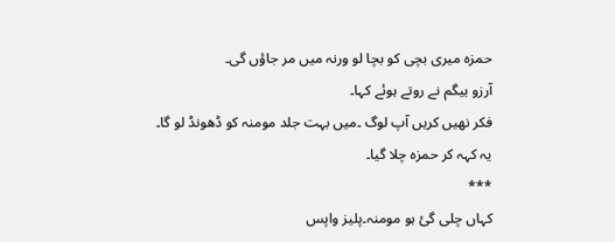حمزہ میری بچی کو بچا لو ورنہ میں مر جاؤں گی۔
آرزو بیگم نے روتے ہوئے کہا۔
فکر نهیں کریں آپ لوگ ۔میں بہت جلد مومنہ کو ڈهونڈ لو گا۔
یہ کہہ کر حمزہ چلا گیا۔
***
کہاں چلی گئ ہو مومنہ۔پلیز واپس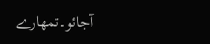آجائو۔تمهارے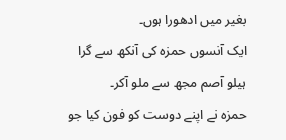بغیر میں ادهورا ہوں۔
ایک آنسوں حمزہ کی آنکھ سے گرا
ہیلو آصم مجھ سے ملو آکر۔
حمزہ نے اپنے دوست کو فون کیا جو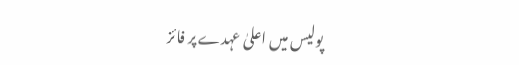پولیس میں اعلیٰ عہدے پر فائز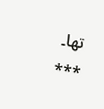تها۔
***